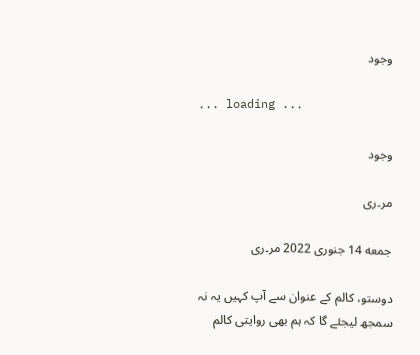وجود

... loading ...

وجود

مر۔ری

جمعه 14 جنوری 2022 مر۔ری

دوستو، کالم کے عنوان سے آپ کہیں یہ نہ سمجھ لیجئے گا کہ ہم بھی روایتی کالم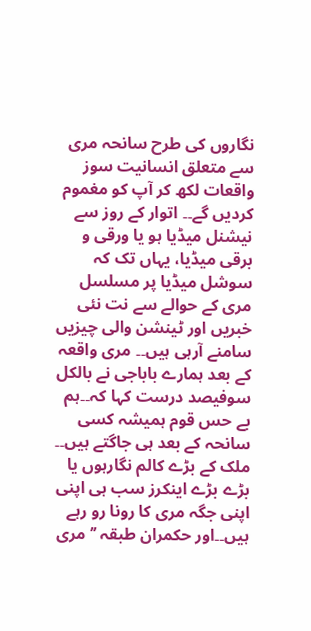نگاروں کی طرح سانحہ مری سے متعلق انسانیت سوز واقعات لکھ کر آپ کو مغموم کردیں گے۔۔ اتوار کے روز سے نیشنل میڈیا ہو یا ورقی و برقی میڈیا، یہاں تک کہ سوشل میڈیا پر مسلسل مری کے حوالے سے نت نئی خبریں اور ٹینشن والی چیزیں سامنے آرہی ہیں۔۔ مری واقعہ کے بعد ہمارے باباجی نے بالکل سوفیصد درست کہا کہ۔۔ہم بے حس قوم ہمیشہ کسی سانحہ کے بعد ہی جاگتے ہیں۔۔ ملک کے بڑے کالم نگارہوں یا بڑے بڑے اینکرز سب ہی اپنی اپنی جگہ مری کا رونا رو رہے ہیں۔۔اور حکمران طبقہ ’’مری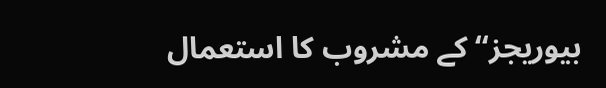بیوریجز‘‘ کے مشروب کا استعمال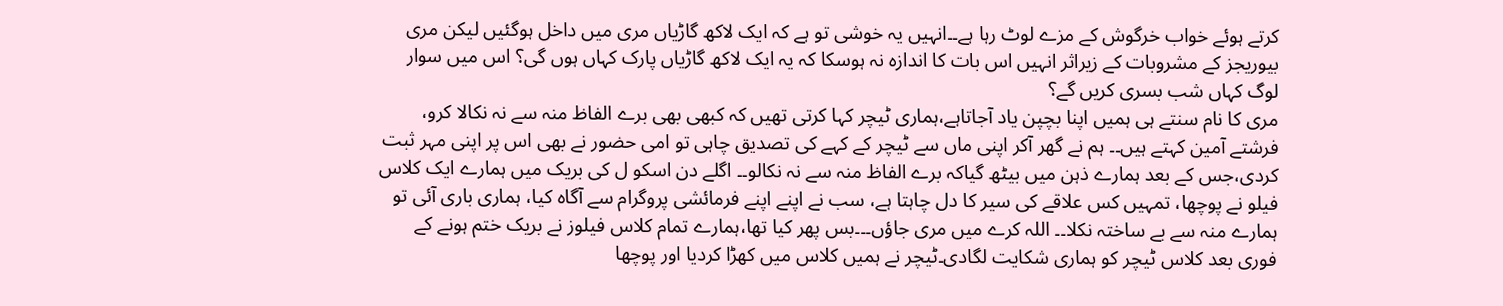کرتے ہوئے خواب خرگوش کے مزے لوٹ رہا ہے۔۔انہیں یہ خوشی تو ہے کہ ایک لاکھ گاڑیاں مری میں داخل ہوگئیں لیکن مری بیوریجز کے مشروبات کے زیراثر انہیں اس بات کا اندازہ نہ ہوسکا کہ یہ ایک لاکھ گاڑیاں پارک کہاں ہوں گی؟ اس میں سوار لوگ کہاں شب بسری کریں گے؟
مری کا نام سنتے ہی ہمیں اپنا بچپن یاد آجاتاہے،ہماری ٹیچر کہا کرتی تھیں کہ کبھی بھی برے الفاظ منہ سے نہ نکالا کرو، فرشتے آمین کہتے ہیں۔۔ ہم نے گھر آکر اپنی ماں سے ٹیچر کے کہے کی تصدیق چاہی تو امی حضور نے بھی اس پر اپنی مہر ثبت کردی،جس کے بعد ہمارے ذہن میں بیٹھ گیاکہ برے الفاظ منہ سے نہ نکالو۔۔ اگلے دن اسکو ل کی بریک میں ہمارے ایک کلاس فیلو نے پوچھا، تمہیں کس علاقے کی سیر کا دل چاہتا ہے، سب نے اپنے اپنے فرمائشی پروگرام سے آگاہ کیا، ہماری باری آئی تو ہمارے منہ سے بے ساختہ نکلا۔۔ اللہ کرے میں مری جاؤں۔۔۔بس پھر کیا تھا،ہمارے تمام کلاس فیلوز نے بریک ختم ہونے کے فوری بعد کلاس ٹیچر کو ہماری شکایت لگادی۔ٹیچر نے ہمیں کلاس میں کھڑا کردیا اور پوچھا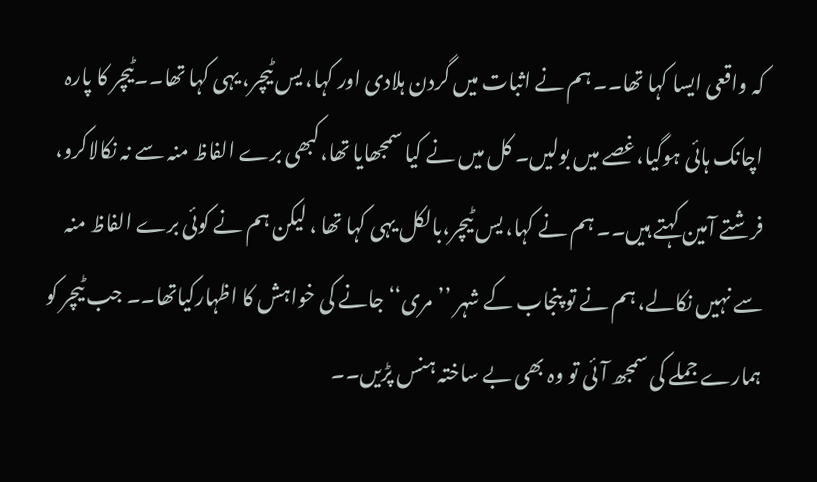کہ واقعی ایسا کہا تھا۔۔ ہم نے اثبات میں گردن ہلادی اور کہا، یس ٹیچر، یہی کہا تھا۔۔ٹیچر کا پارہ اچانک ہائی ہوگیا،غصے میں بولیں۔ کل میں نے کیا سمجھایا تھا،کبھی برے الفاظ منہ سے نہ نکالاکرو، فرشتے آمین کہتے ہیں۔۔ ہم نے کہا، یس ٹیچر،بالکل یہی کہا تھا ، لیکن ہم نے کوئی برے الفاظ منہ سے نہیں نکالے، ہم نے تو پنجاب کے شہر ’’مری‘‘ جانے کی خواہش کا اظہارکیاتھا۔۔ جب ٹیچر کو ہمارے جملے کی سمجھ آئی تو وہ بھی بے ساختہ ہنس پڑیں۔۔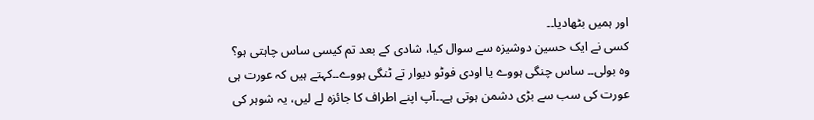اور ہمیں بٹھادیا۔۔
کسی نے ایک حسین دوشیزہ سے سوال کیا، شادی کے بعد تم کیسی ساس چاہتی ہو؟ وہ بولی۔۔ ساس چنگی ہووے یا اودی فوٹو دیوار تے ٹنگی ہووے۔۔کہتے ہیں کہ عورت ہی عورت کی سب سے بڑی دشمن ہوتی ہے۔۔آپ اپنے اطراف کا جائزہ لے لیں، یہ شوہر کی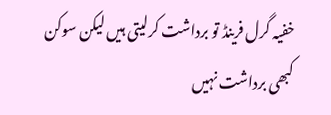خفیہ گرل فرینڈ تو برداشت کرلیتی ہیں لیکن سوکن کبھی برداشت نہیں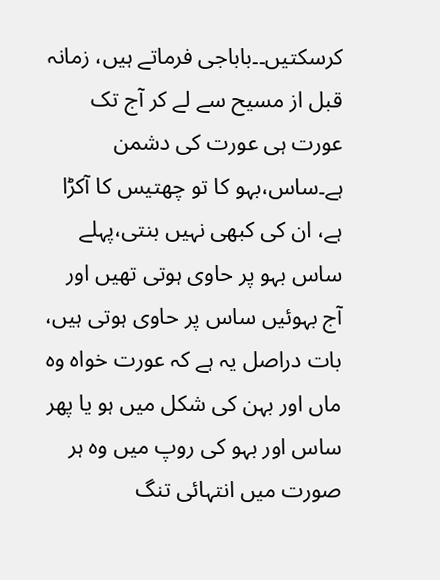کرسکتیں۔۔باباجی فرماتے ہیں، زمانہ قبل از مسیح سے لے کر آج تک عورت ہی عورت کی دشمن ہے۔ساس،بہو کا تو چھتیس کا آکڑا ہے، ان کی کبھی نہیں بنتی،پہلے ساس بہو پر حاوی ہوتی تھیں اور آج بہوئیں ساس پر حاوی ہوتی ہیں، بات دراصل یہ ہے کہ عورت خواہ وہ ماں اور بہن کی شکل میں ہو یا پھر ساس اور بہو کی روپ میں وہ ہر صورت میں انتہائی تنگ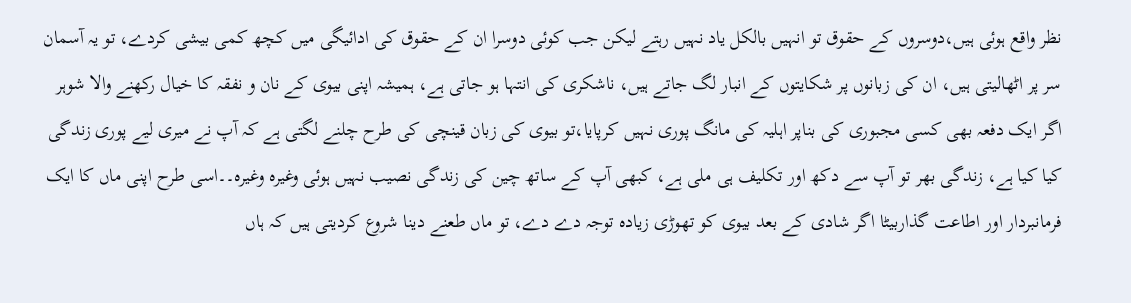نظر واقع ہوئی ہیں،دوسروں کے حقوق تو انہیں بالکل یاد نہیں رہتے لیکن جب کوئی دوسرا ان کے حقوق کی ادائیگی میں کچھ کمی بیشی کردے، تو یہ آسمان سر پر اٹھالیتی ہیں، ان کی زبانوں پر شکایتوں کے انبار لگ جاتے ہیں، ناشکری کی انتہا ہو جاتی ہے، ہمیشہ اپنی بیوی کے نان و نفقہ کا خیال رکھنے والا شوہر اگر ایک دفعہ بھی کسی مجبوری کی بناپر اہلیہ کی مانگ پوری نہیں کرپایا،تو بیوی کی زبان قینچی کی طرح چلنے لگتی ہے کہ آپ نے میری لیے پوری زندگی کیا کیا ہے، زندگی بھر تو آپ سے دکھ اور تکلیف ہی ملی ہے، کبھی آپ کے ساتھ چین کی زندگی نصیب نہیں ہوئی وغیرہ وغیرہ۔۔اسی طرح اپنی ماں کا ایک فرمانبردار اور اطاعت گذاربیٹا اگر شادی کے بعد بیوی کو تھوڑی زیادہ توجہ دے دے، تو ماں طعنے دینا شروع کردیتی ہیں کہ ہاں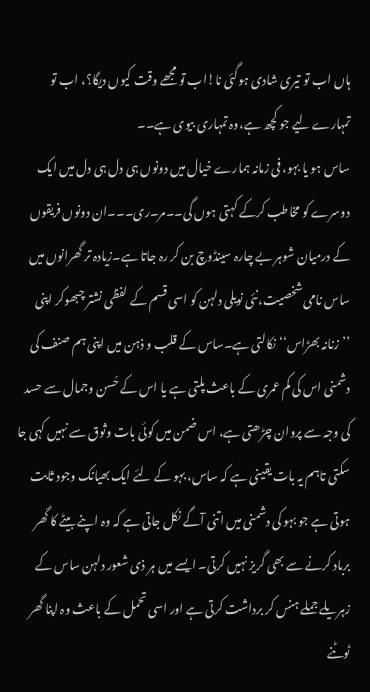ہاں اب تو تیری شادی ہوگئی نا!اب تو مجھے وقت کیوں دیگا؟، اب تو تمہارے لیے جو کچھ ہے،وہ تمہاری بیوی ہے۔۔
ساس ہو یا بہو، فی زمانہ ہمارے خیال میں دونوں ہی دل ہی دل میں ایک دوسرے کو مخاطب کرکے کہتی ہوں گی۔۔مر۔ری۔۔۔ان دونوں فریقوں کے درمیان شوہر بے چارہ سینڈوچ بن کر رہ جاتا ہے۔زیادہ تر گھرانوں میں ساس نامی شخصیت،نئی نویلی دلہن کو اسی قسم کے لفظی نشتر چبھوکر اپنی ’’زنانہ بھڑاس‘‘ نکالتی ہے۔ساس کے قلب و ذہن میں اپنی ہم صنف کی دشمنی اس کی کم عمری کے باعث پلتی ہے یا اس کے حُسن وجمال سے حسد کی وجہ سے پروان چڑھتی ہے، اس ضمن میں کوئی بات وثوق سے نہیں کہی جا سکتی تاہم یہ بات یقینی ہے کہ ساس، بہو کے لئے ایک بھیانک وجود ثابت ہوتی ہے جو بہو کی دشمنی میں اتنی آگے نکل جاتی ہے کہ وہ اپنے بیٹے کا گھر برباد کرنے سے بھی گریز نہیں کرتی۔ ایسے میں ہر ذی شعور دلہن ساس کے زہریلے جملے ہنس کر برداشت کرتی ہے اور اسی تحمل کے باعث وہ اپنا گھر ٹوٹنے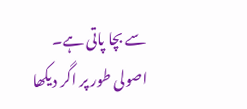سے بچا پاتی ہے۔ اصولی طور پر اگر دیکھا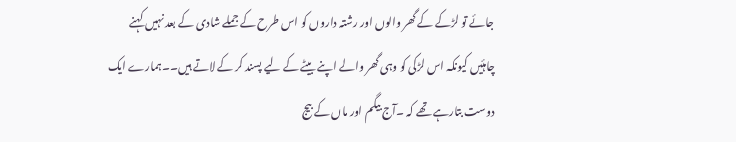جائے تو لڑکے کے گھر والوں اور رشتہ داروں کو اس طرح کے جملے شادی کے بعد نہیں کہنے چاہئیں کیونکہ اس لڑکی کو وہی گھر والے اپنے بیٹے کے لیے پسند کر کے لاتے ہیں۔۔ہمارے ایک دوست بتارہے تھے کہ ۔آج بیگم اور ماں کے بیج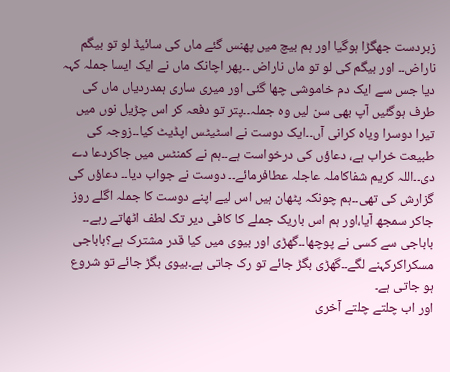زبردست جھگڑا ہوگیا اور ہم بیچ میں پھنس گئے ماں کی سائیڈ لو تو بیگم ناراض۔۔ اور بیگم کی لو تو ماں ناراض ۔۔پھر اچانک ماں نے ایک ایسا جملہ کہہ دیا جس سے ایک دم خاموشی چھا گئی اور میری ساری ہمدردیاں ماں کی طرف ہوگئیں آپ بھی سن لیں وہ جملہ۔۔پتر تو دفعہ کر اس چڑیل نوں میں تیرا دوسرا ویاہ کرانی آں۔۔ایک دوست نے اسٹیٹس اپڈیٹ کیا۔۔زوجہ کی طبیعت خراب ہے، دعاؤں کی درخواست ہے۔۔ہم نے کمنٹس میں جاکردعا دے دی۔۔اللہ کریم شفاکاملہ عاجلہ عطافرمائے۔۔ دوست نے جواب دیا۔۔ دعاؤں کی گزارش کی تھی۔۔ہم چونکہ پٹھان ہیں اس لیے اپنے دوست کا جملہ اگلے روز جاکر سمجھ آیا،اور ہم اس باریک جملے کا کافی دیر تک لطف اٹھاتے رہے۔۔ باباجی سے کسی نے پوچھا۔۔گھڑی اور بیوی میں کیا قدر مشترک ہے؟باباجی مسکراکرکہنے لگے۔۔گھڑی بگڑ جائے تو رک جاتی ہے۔بیوی بگڑ جائے تو شروع ہو جاتی ہے۔
اور اب چلتے چلتے آخری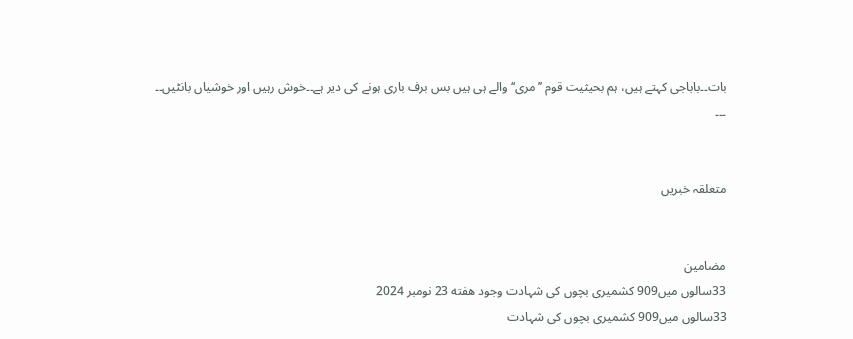بات۔۔باباجی کہتے ہیں، ہم بحیثیت قوم ’’مری‘‘ والے ہی ہیں بس برف باری ہونے کی دیر ہے۔۔خوش رہیں اور خوشیاں بانٹیں۔۔
۔۔۔


متعلقہ خبریں


مضامین
33سالوں میں909 کشمیری بچوں کی شہادت وجود هفته 23 نومبر 2024
33سالوں میں909 کشمیری بچوں کی شہادت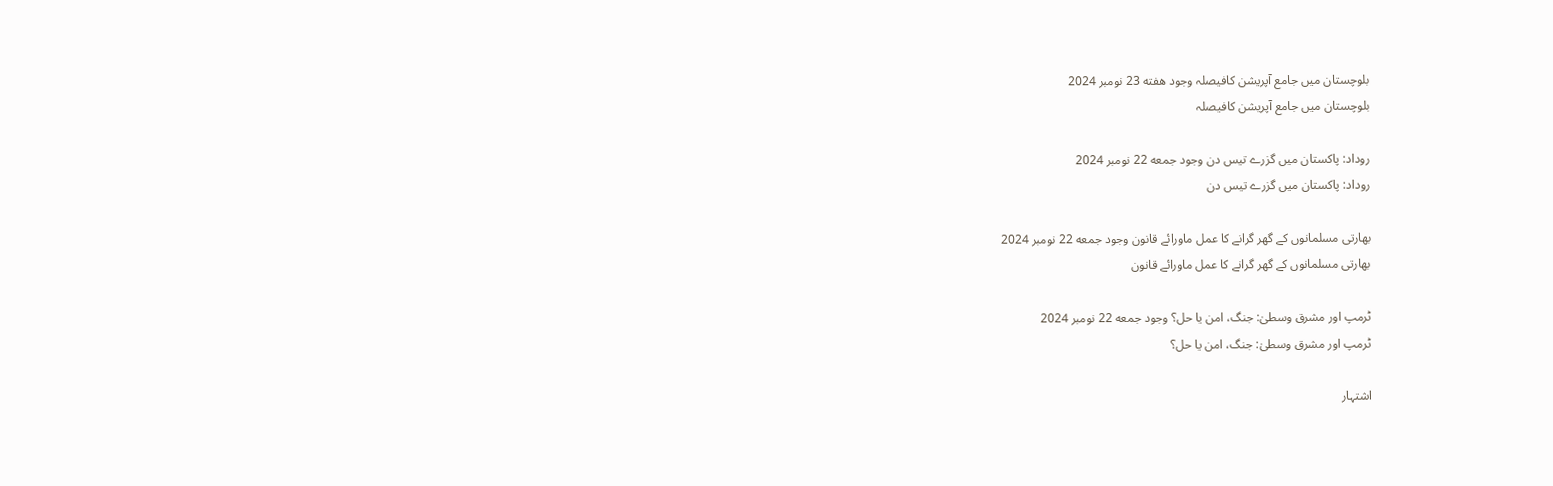بلوچستان میں جامع آپریشن کافیصلہ وجود هفته 23 نومبر 2024
بلوچستان میں جامع آپریشن کافیصلہ

روداد: پاکستان میں گزرے تیس دن وجود جمعه 22 نومبر 2024
روداد: پاکستان میں گزرے تیس دن

بھارتی مسلمانوں کے گھر گرانے کا عمل ماورائے قانون وجود جمعه 22 نومبر 2024
بھارتی مسلمانوں کے گھر گرانے کا عمل ماورائے قانون

ٹرمپ اور مشرق وسطیٰ: جنگ، امن یا حل؟ وجود جمعه 22 نومبر 2024
ٹرمپ اور مشرق وسطیٰ: جنگ، امن یا حل؟

اشتہار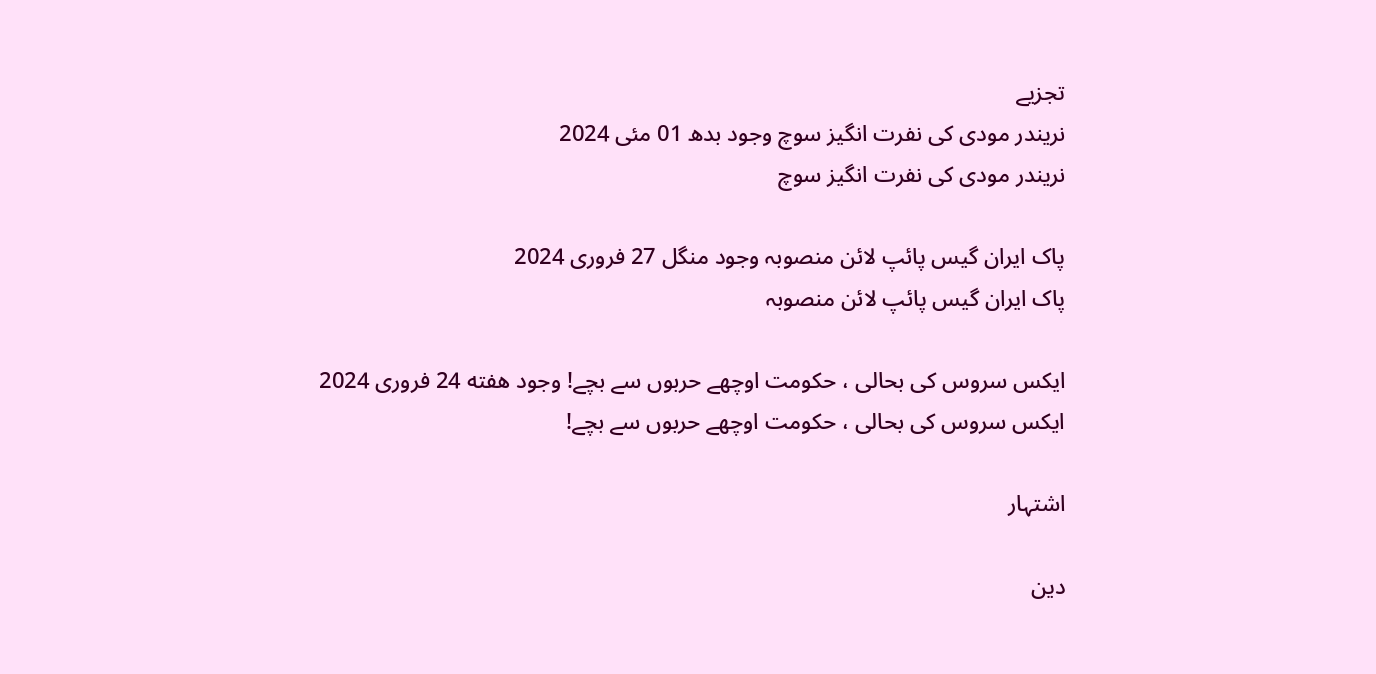تجزیے
نریندر مودی کی نفرت انگیز سوچ وجود بدھ 01 مئی 2024
نریندر مودی کی نفرت انگیز سوچ

پاک ایران گیس پائپ لائن منصوبہ وجود منگل 27 فروری 2024
پاک ایران گیس پائپ لائن منصوبہ

ایکس سروس کی بحالی ، حکومت اوچھے حربوں سے بچے! وجود هفته 24 فروری 2024
ایکس سروس کی بحالی ، حکومت اوچھے حربوں سے بچے!

اشتہار

دین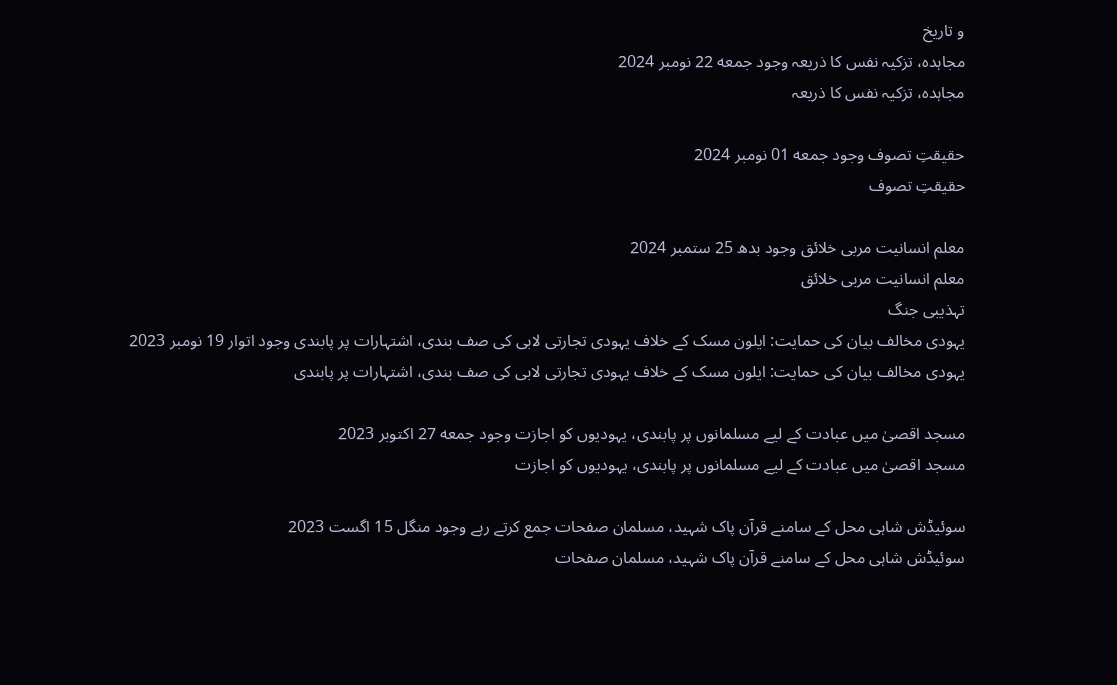و تاریخ
مجاہدہ، تزکیہ نفس کا ذریعہ وجود جمعه 22 نومبر 2024
مجاہدہ، تزکیہ نفس کا ذریعہ

حقیقتِ تصوف وجود جمعه 01 نومبر 2024
حقیقتِ تصوف

معلم انسانیت مربی خلائق وجود بدھ 25 ستمبر 2024
معلم انسانیت مربی خلائق
تہذیبی جنگ
یہودی مخالف بیان کی حمایت: ایلون مسک کے خلاف یہودی تجارتی لابی کی صف بندی، اشتہارات پر پابندی وجود اتوار 19 نومبر 2023
یہودی مخالف بیان کی حمایت: ایلون مسک کے خلاف یہودی تجارتی لابی کی صف بندی، اشتہارات پر پابندی

مسجد اقصیٰ میں عبادت کے لیے مسلمانوں پر پابندی، یہودیوں کو اجازت وجود جمعه 27 اکتوبر 2023
مسجد اقصیٰ میں عبادت کے لیے مسلمانوں پر پابندی، یہودیوں کو اجازت

سوئیڈش شاہی محل کے سامنے قرآن پاک شہید، مسلمان صفحات جمع کرتے رہے وجود منگل 15 اگست 2023
سوئیڈش شاہی محل کے سامنے قرآن پاک شہید، مسلمان صفحات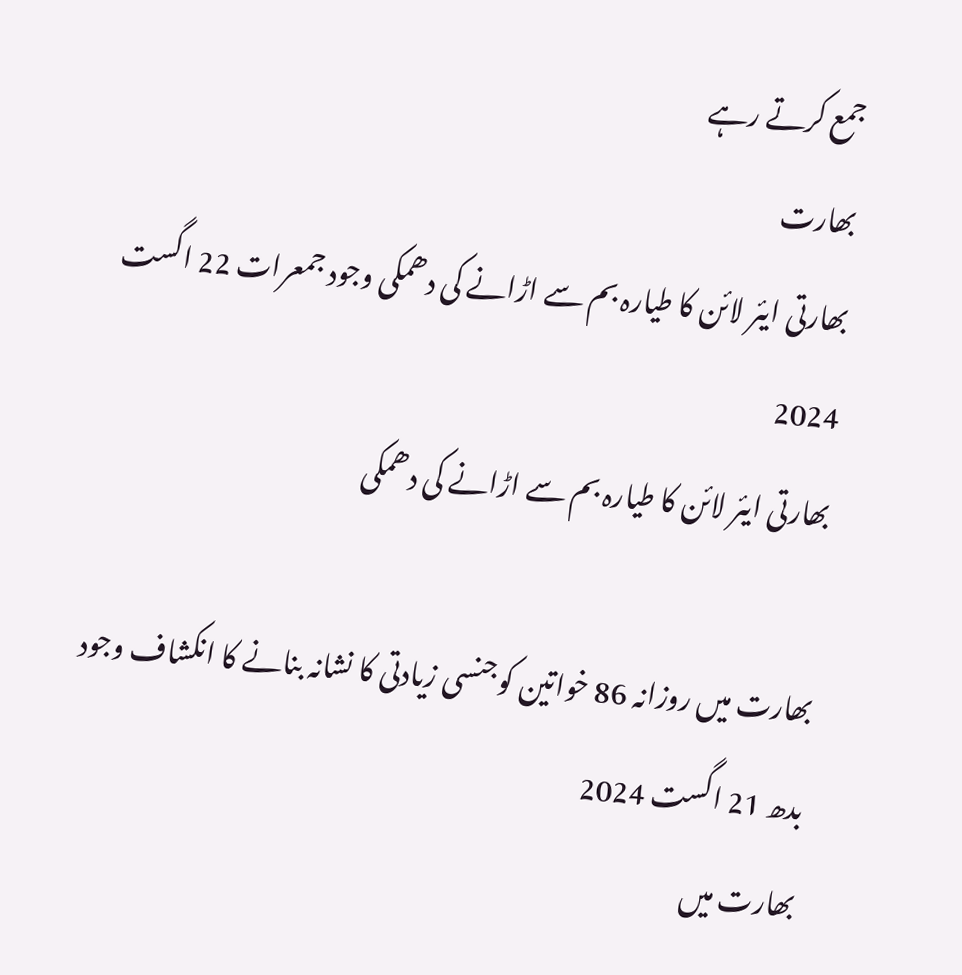جمع کرتے رہے
بھارت
بھارتی ایئر لائن کا طیارہ بم سے اڑانے کی دھمکی وجود جمعرات 22 اگست 2024
بھارتی ایئر لائن کا طیارہ بم سے اڑانے کی دھمکی

بھارت میں روزانہ 86 خواتین کوجنسی زیادتی کا نشانہ بنانے کا انکشاف وجود بدھ 21 اگست 2024
بھارت میں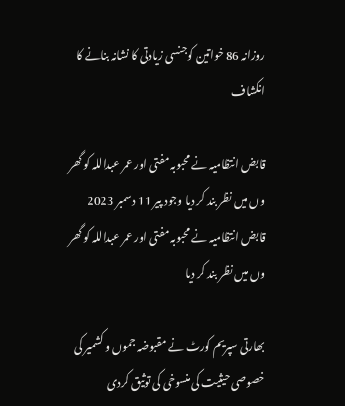روزانہ 86 خواتین کوجنسی زیادتی کا نشانہ بنانے کا انکشاف

قابض انتظامیہ نے محبوبہ مفتی اور عمر عبداللہ کو گھر وں میں نظر بند کر دیا وجود پیر 11 دسمبر 2023
قابض انتظامیہ نے محبوبہ مفتی اور عمر عبداللہ کو گھر وں میں نظر بند کر دیا

بھارتی سپریم کورٹ نے مقبوضہ جموں و کشمیر کی خصوصی حیثیت کی منسوخی کی توثیق کردی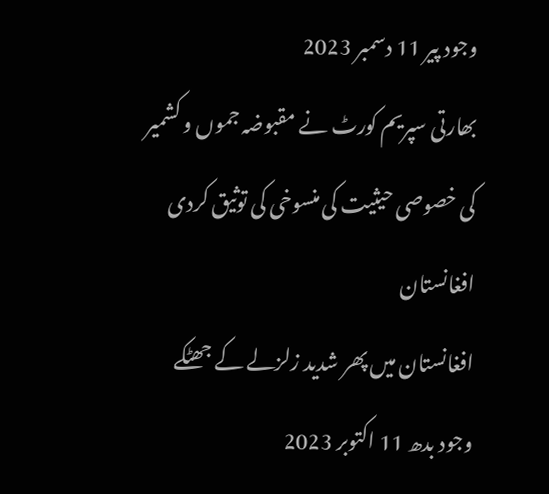وجود پیر 11 دسمبر 2023
بھارتی سپریم کورٹ نے مقبوضہ جموں و کشمیر کی خصوصی حیثیت کی منسوخی کی توثیق کردی
افغانستان
افغانستان میں پھر شدید زلزلے کے جھٹکے وجود بدھ 11 اکتوبر 2023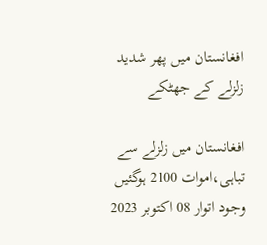افغانستان میں پھر شدید زلزلے کے جھٹکے

افغانستان میں زلزلے سے تباہی،اموات 2100 ہوگئیں وجود اتوار 08 اکتوبر 2023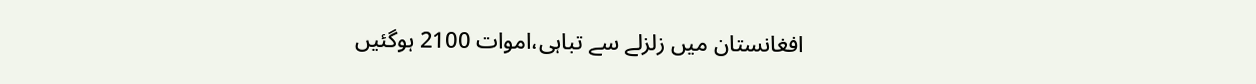افغانستان میں زلزلے سے تباہی،اموات 2100 ہوگئیں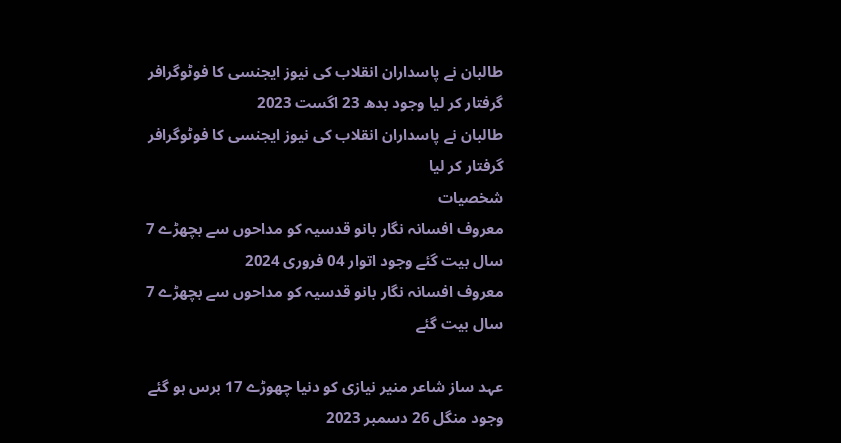طالبان نے پاسداران انقلاب کی نیوز ایجنسی کا فوٹوگرافر گرفتار کر لیا وجود بدھ 23 اگست 2023
طالبان نے پاسداران انقلاب کی نیوز ایجنسی کا فوٹوگرافر گرفتار کر لیا
شخصیات
معروف افسانہ نگار بانو قدسیہ کو مداحوں سے بچھڑے 7 سال بیت گئے وجود اتوار 04 فروری 2024
معروف افسانہ نگار بانو قدسیہ کو مداحوں سے بچھڑے 7 سال بیت گئے

عہد ساز شاعر منیر نیازی کو دنیا چھوڑے 17 برس ہو گئے وجود منگل 26 دسمبر 2023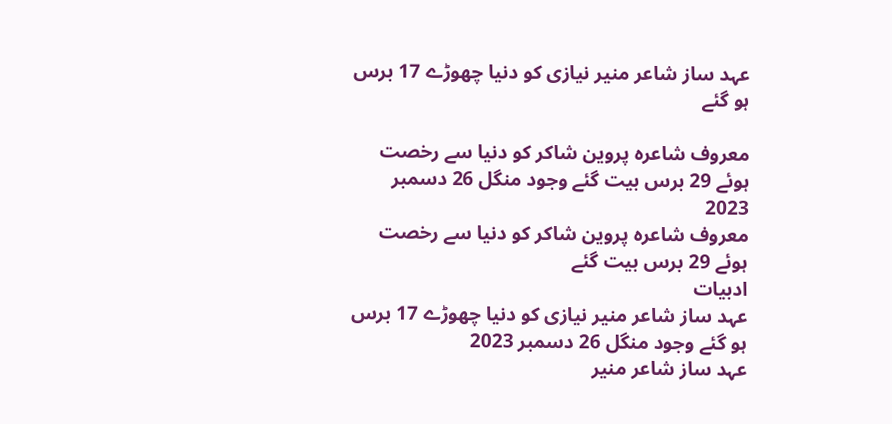عہد ساز شاعر منیر نیازی کو دنیا چھوڑے 17 برس ہو گئے

معروف شاعرہ پروین شاکر کو دنیا سے رخصت ہوئے 29 برس بیت گئے وجود منگل 26 دسمبر 2023
معروف شاعرہ پروین شاکر کو دنیا سے رخصت ہوئے 29 برس بیت گئے
ادبیات
عہد ساز شاعر منیر نیازی کو دنیا چھوڑے 17 برس ہو گئے وجود منگل 26 دسمبر 2023
عہد ساز شاعر منیر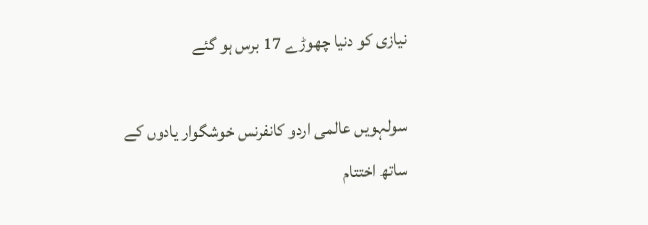نیازی کو دنیا چھوڑے 17 برس ہو گئے

سولہویں عالمی اردو کانفرنس خوشگوار یادوں کے ساتھ اختتام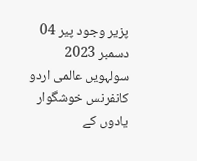پزیر وجود پیر 04 دسمبر 2023
سولہویں عالمی اردو کانفرنس خوشگوار یادوں کے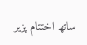ساتھ اختتام پزیر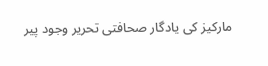مارکیز کی یادگار صحافتی تحریر وجود پیر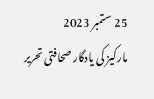25 ستمبر 2023
مارکیز کی یادگار صحافتی تحریر